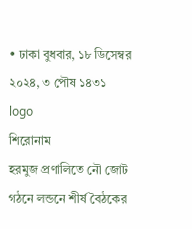• ঢাকা বুধবার, ১৮ ডিসেম্বর ২০২৪, ৩ পৌষ ১৪৩১
logo
শিরোনাম
হরমুজ প্রণালিতে নৌ জোট গঠনে লন্ডনে শীর্ষ বৈঠকের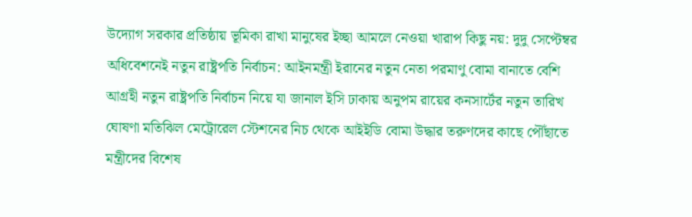উদ্যোগ সরকার প্রতিষ্ঠায় ভূমিকা রাখা মানুষের ইচ্ছা আমলে নেওয়া খারাপ কিছু নয়: দুদু সেপ্টেম্বর অধিবেশনেই নতুন রাষ্ট্রপতি নির্বাচন: আইনমন্ত্রী ইরানের নতুন নেতা পরমাণু বোমা বানাতে বেশি আগ্রহী নতুন রাষ্ট্রপতি নির্বাচন নিয়ে যা জানাল ইসি ঢাকায় অনুপম রায়ের কনসার্টের নতুন তারিখ ঘোষণা মতিঝিল মেট্রোরেল স্টেশনের নিচ থেকে আইইডি বোমা উদ্ধার তরুণদের কাছে পৌঁছাতে মন্ত্রীদের বিশেষ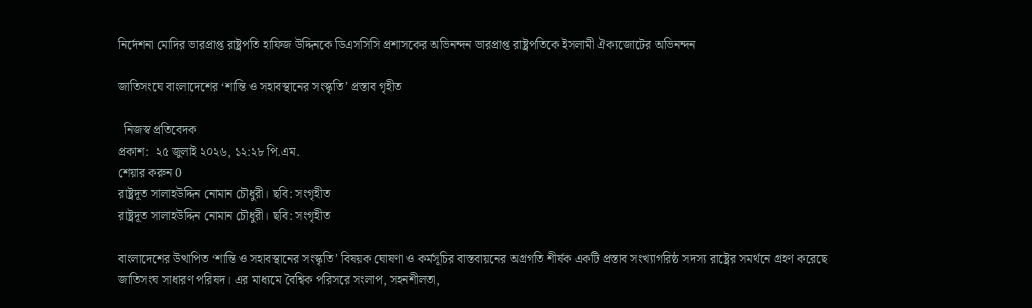নির্দেশনা মোদির ভারপ্রাপ্ত রাষ্ট্রপতি হাফিজ উদ্দিনকে ডিএসসিসি প্রশাসকের অভিনন্দন ভারপ্রাপ্ত রাষ্ট্রপতিকে ইসলামী ঐক্যজোটের অভিনন্দন

জাতিসংঘে বাংলাদেশের ‘শান্তি ও সহাবস্থানের সংস্কৃতি’ প্রস্তাব গৃহীত

  নিজস্ব প্রতিবেদক
প্রকাশ:  ২৫ জুলাই ২০২৬, ১২:২৮ পি.এম.
শেয়ার করুন 0
রাষ্ট্রদূত সালাহউদ্দিন নোমান চৌধুরী। ছবি: সংগৃহীত
রাষ্ট্রদূত সালাহউদ্দিন নোমান চৌধুরী। ছবি: সংগৃহীত

বাংলাদেশের উত্থাপিত ‘শান্তি ও সহাবস্থানের সংস্কৃতি’ বিষয়ক ঘোষণা ও কর্মসূচির বাস্তবায়নের অগ্রগতি শীর্ষক একটি প্রস্তাব সংখ্যাগরিষ্ঠ সদস্য রাষ্ট্রের সমর্থনে গ্রহণ করেছে জাতিসংঘ সাধারণ পরিষদ। এর মাধ্যমে বৈশ্বিক পরিসরে সংলাপ, সহনশীলতা,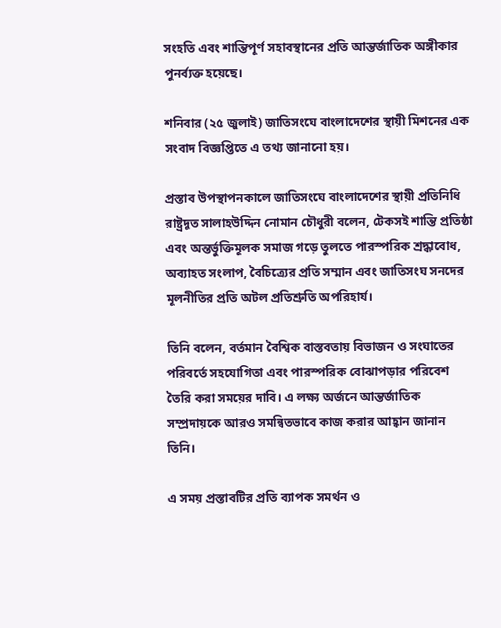সংহতি এবং শান্তিপূর্ণ সহাবস্থানের প্রতি আন্তর্জাতিক অঙ্গীকার পুনর্ব্যক্ত হয়েছে।

শনিবার (২৫ জুলাই) জাতিসংঘে বাংলাদেশের স্থায়ী মিশনের এক সংবাদ বিজ্ঞপ্তিতে এ তথ্য জানানো হয়।

প্রস্তাব উপস্থাপনকালে জাতিসংঘে বাংলাদেশের স্থায়ী প্রতিনিধি রাষ্ট্রদূত সালাহউদ্দিন নোমান চৌধুরী বলেন, টেকসই শান্তি প্রতিষ্ঠা এবং অন্তর্ভুক্তিমূলক সমাজ গড়ে তুলতে পারস্পরিক শ্রদ্ধাবোধ, অব্যাহত সংলাপ, বৈচিত্র্যের প্রতি সম্মান এবং জাতিসংঘ সনদের মূলনীতির প্রতি অটল প্রতিশ্রুতি অপরিহার্য।

তিনি বলেন, বর্তমান বৈশ্বিক বাস্তবতায় বিভাজন ও সংঘাতের পরিবর্তে সহযোগিতা এবং পারস্পরিক বোঝাপড়ার পরিবেশ তৈরি করা সময়ের দাবি। এ লক্ষ্য অর্জনে আন্তর্জাতিক সম্প্রদায়কে আরও সমন্বিতভাবে কাজ করার আহ্বান জানান তিনি।

এ সময় প্রস্তাবটির প্রতি ব্যাপক সমর্থন ও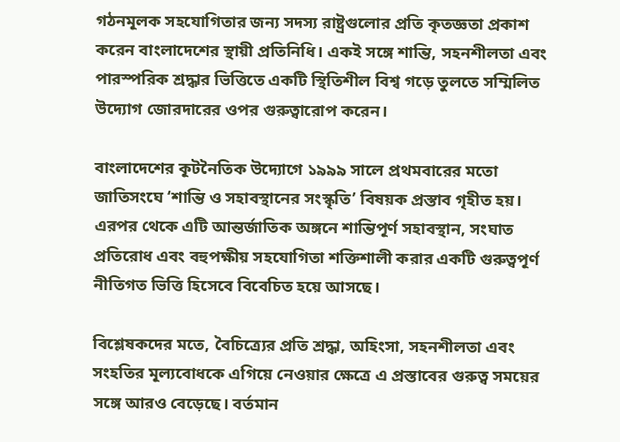গঠনমূলক সহযোগিতার জন্য সদস্য রাষ্ট্রগুলোর প্রতি কৃতজ্ঞতা প্রকাশ করেন বাংলাদেশের স্থায়ী প্রতিনিধি। একই সঙ্গে শান্তি, সহনশীলতা এবং পারস্পরিক শ্রদ্ধার ভিত্তিতে একটি স্থিতিশীল বিশ্ব গড়ে তুলতে সম্মিলিত উদ্যোগ জোরদারের ওপর গুরুত্বারোপ করেন।

বাংলাদেশের কূটনৈতিক উদ্যোগে ১৯৯৯ সালে প্রথমবারের মতো জাতিসংঘে ‘শান্তি ও সহাবস্থানের সংস্কৃতি’ বিষয়ক প্রস্তাব গৃহীত হয়। এরপর থেকে এটি আন্তর্জাতিক অঙ্গনে শান্তিপূর্ণ সহাবস্থান, সংঘাত প্রতিরোধ এবং বহুপক্ষীয় সহযোগিতা শক্তিশালী করার একটি গুরুত্বপূর্ণ নীতিগত ভিত্তি হিসেবে বিবেচিত হয়ে আসছে।

বিশ্লেষকদের মতে, বৈচিত্র্যের প্রতি শ্রদ্ধা, অহিংসা, সহনশীলতা এবং সংহতির মূল্যবোধকে এগিয়ে নেওয়ার ক্ষেত্রে এ প্রস্তাবের গুরুত্ব সময়ের সঙ্গে আরও বেড়েছে। বর্তমান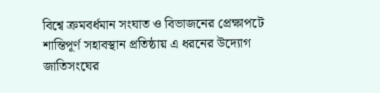বিশ্বে ক্রমবর্ধমান সংঘাত ও বিভাজনের প্রেক্ষাপটে শান্তিপূর্ণ সহাবস্থান প্রতিষ্ঠায় এ ধরনের উদ্যোগ জাতিসংঘের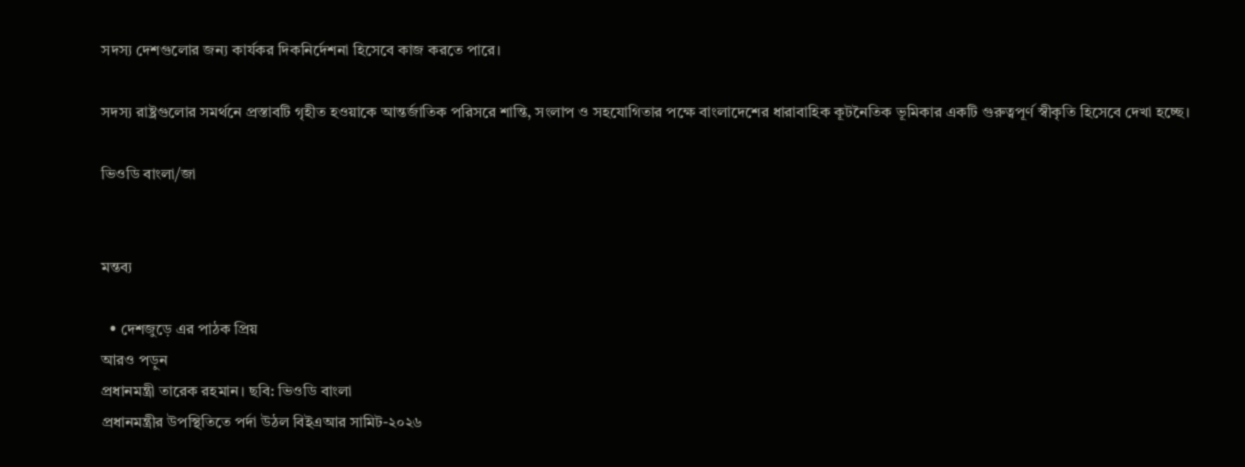সদস্য দেশগুলোর জন্য কার্যকর দিকনির্দেশনা হিসেবে কাজ করতে পারে।

সদস্য রাষ্ট্রগুলোর সমর্থনে প্রস্তাবটি গৃহীত হওয়াকে আন্তর্জাতিক পরিসরে শান্তি, সংলাপ ও সহযোগিতার পক্ষে বাংলাদেশের ধারাবাহিক কূটনৈতিক ভূমিকার একটি গুরুত্বপূর্ণ স্বীকৃতি হিসেবে দেখা হচ্ছে।

ভিওডি বাংলা/জা


মন্তব্য

  • দেশজুড়ে এর পাঠক প্রিয়
আরও পড়ুন
প্রধানমন্ত্রী তারেক রহমান। ছবি: ভিওডি বাংলা
প্রধানমন্ত্রীর উপস্থিতিতে পর্দা উঠল বিইএআর সামিট-২০২৬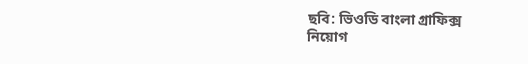ছবি: ভিওডি বাংলা গ্রাফিক্স
নিয়োগ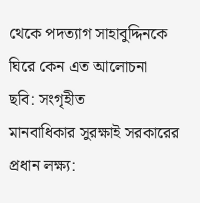থেকে পদত্যাগ সাহাবুদ্দিনকে ঘিরে কেন এত আলোচনা
ছবি: সংগৃহীত
মানবাধিকার সুরক্ষাই সরকারের প্রধান লক্ষ্য: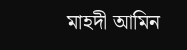মাহদী আমিন